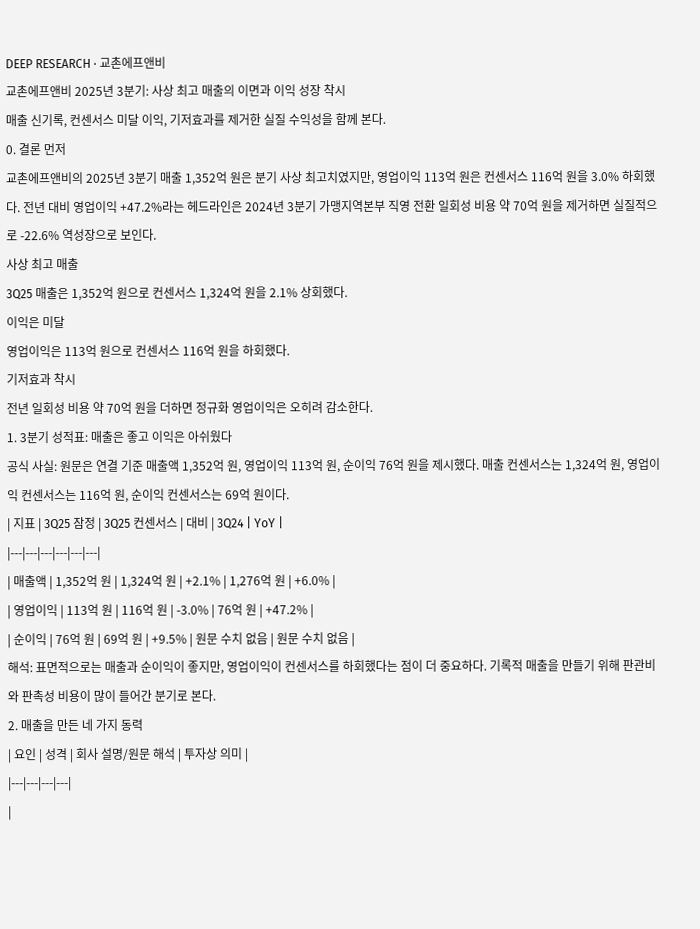DEEP RESEARCH · 교촌에프앤비
교촌에프앤비 2025년 3분기: 사상 최고 매출의 이면과 이익 성장 착시
매출 신기록, 컨센서스 미달 이익, 기저효과를 제거한 실질 수익성을 함께 본다.
0. 결론 먼저
교촌에프앤비의 2025년 3분기 매출 1,352억 원은 분기 사상 최고치였지만, 영업이익 113억 원은 컨센서스 116억 원을 3.0% 하회했다. 전년 대비 영업이익 +47.2%라는 헤드라인은 2024년 3분기 가맹지역본부 직영 전환 일회성 비용 약 70억 원을 제거하면 실질적으로 -22.6% 역성장으로 보인다.
사상 최고 매출
3Q25 매출은 1,352억 원으로 컨센서스 1,324억 원을 2.1% 상회했다.
이익은 미달
영업이익은 113억 원으로 컨센서스 116억 원을 하회했다.
기저효과 착시
전년 일회성 비용 약 70억 원을 더하면 정규화 영업이익은 오히려 감소한다.
1. 3분기 성적표: 매출은 좋고 이익은 아쉬웠다
공식 사실: 원문은 연결 기준 매출액 1,352억 원, 영업이익 113억 원, 순이익 76억 원을 제시했다. 매출 컨센서스는 1,324억 원, 영업이익 컨센서스는 116억 원, 순이익 컨센서스는 69억 원이다.
| 지표 | 3Q25 잠정 | 3Q25 컨센서스 | 대비 | 3Q24 | YoY |
|---|---|---|---|---|---|
| 매출액 | 1,352억 원 | 1,324억 원 | +2.1% | 1,276억 원 | +6.0% |
| 영업이익 | 113억 원 | 116억 원 | -3.0% | 76억 원 | +47.2% |
| 순이익 | 76억 원 | 69억 원 | +9.5% | 원문 수치 없음 | 원문 수치 없음 |
해석: 표면적으로는 매출과 순이익이 좋지만, 영업이익이 컨센서스를 하회했다는 점이 더 중요하다. 기록적 매출을 만들기 위해 판관비와 판촉성 비용이 많이 들어간 분기로 본다.
2. 매출을 만든 네 가지 동력
| 요인 | 성격 | 회사 설명/원문 해석 | 투자상 의미 |
|---|---|---|---|
|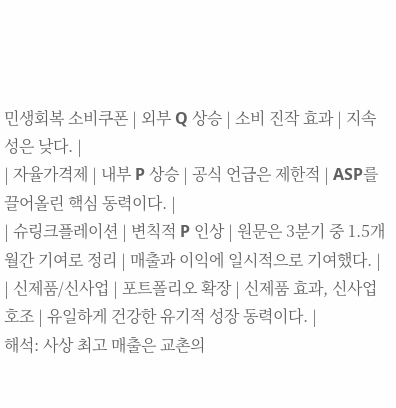민생회복 소비쿠폰 | 외부 Q 상승 | 소비 진작 효과 | 지속성은 낮다. |
| 자율가격제 | 내부 P 상승 | 공식 언급은 제한적 | ASP를 끌어올린 핵심 동력이다. |
| 슈링크플레이션 | 변칙적 P 인상 | 원문은 3분기 중 1.5개월간 기여로 정리 | 매출과 이익에 일시적으로 기여했다. |
| 신제품/신사업 | 포트폴리오 확장 | 신제품 효과, 신사업 호조 | 유일하게 건강한 유기적 성장 동력이다. |
해석: 사상 최고 매출은 교촌의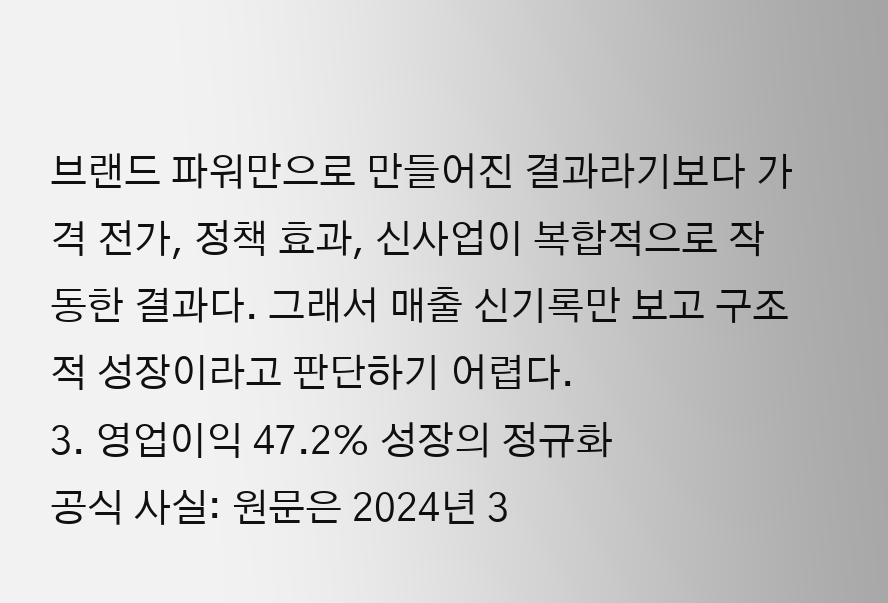브랜드 파워만으로 만들어진 결과라기보다 가격 전가, 정책 효과, 신사업이 복합적으로 작동한 결과다. 그래서 매출 신기록만 보고 구조적 성장이라고 판단하기 어렵다.
3. 영업이익 47.2% 성장의 정규화
공식 사실: 원문은 2024년 3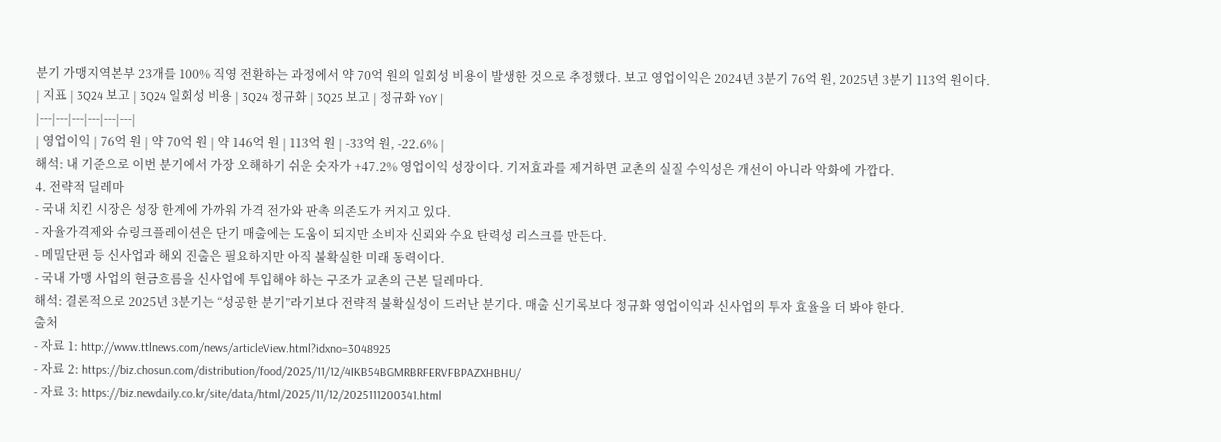분기 가맹지역본부 23개를 100% 직영 전환하는 과정에서 약 70억 원의 일회성 비용이 발생한 것으로 추정했다. 보고 영업이익은 2024년 3분기 76억 원, 2025년 3분기 113억 원이다.
| 지표 | 3Q24 보고 | 3Q24 일회성 비용 | 3Q24 정규화 | 3Q25 보고 | 정규화 YoY |
|---|---|---|---|---|---|
| 영업이익 | 76억 원 | 약 70억 원 | 약 146억 원 | 113억 원 | -33억 원, -22.6% |
해석: 내 기준으로 이번 분기에서 가장 오해하기 쉬운 숫자가 +47.2% 영업이익 성장이다. 기저효과를 제거하면 교촌의 실질 수익성은 개선이 아니라 악화에 가깝다.
4. 전략적 딜레마
- 국내 치킨 시장은 성장 한계에 가까워 가격 전가와 판촉 의존도가 커지고 있다.
- 자율가격제와 슈링크플레이션은 단기 매출에는 도움이 되지만 소비자 신뢰와 수요 탄력성 리스크를 만든다.
- 메밀단편 등 신사업과 해외 진출은 필요하지만 아직 불확실한 미래 동력이다.
- 국내 가맹 사업의 현금흐름을 신사업에 투입해야 하는 구조가 교촌의 근본 딜레마다.
해석: 결론적으로 2025년 3분기는 “성공한 분기”라기보다 전략적 불확실성이 드러난 분기다. 매출 신기록보다 정규화 영업이익과 신사업의 투자 효율을 더 봐야 한다.
출처
- 자료 1: http://www.ttlnews.com/news/articleView.html?idxno=3048925
- 자료 2: https://biz.chosun.com/distribution/food/2025/11/12/4IKB54BGMRBRFERVFBPAZXHBHU/
- 자료 3: https://biz.newdaily.co.kr/site/data/html/2025/11/12/2025111200341.html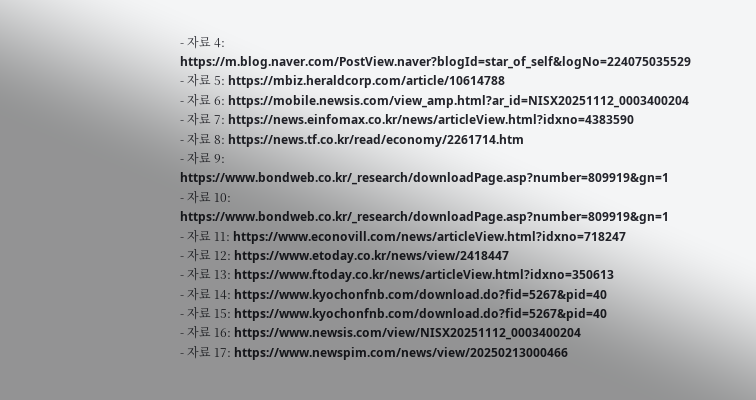- 자료 4: https://m.blog.naver.com/PostView.naver?blogId=star_of_self&logNo=224075035529
- 자료 5: https://mbiz.heraldcorp.com/article/10614788
- 자료 6: https://mobile.newsis.com/view_amp.html?ar_id=NISX20251112_0003400204
- 자료 7: https://news.einfomax.co.kr/news/articleView.html?idxno=4383590
- 자료 8: https://news.tf.co.kr/read/economy/2261714.htm
- 자료 9: https://www.bondweb.co.kr/_research/downloadPage.asp?number=809919&gn=1
- 자료 10: https://www.bondweb.co.kr/_research/downloadPage.asp?number=809919&gn=1
- 자료 11: https://www.econovill.com/news/articleView.html?idxno=718247
- 자료 12: https://www.etoday.co.kr/news/view/2418447
- 자료 13: https://www.ftoday.co.kr/news/articleView.html?idxno=350613
- 자료 14: https://www.kyochonfnb.com/download.do?fid=5267&pid=40
- 자료 15: https://www.kyochonfnb.com/download.do?fid=5267&pid=40
- 자료 16: https://www.newsis.com/view/NISX20251112_0003400204
- 자료 17: https://www.newspim.com/news/view/20250213000466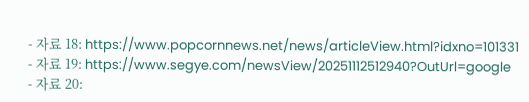- 자료 18: https://www.popcornnews.net/news/articleView.html?idxno=101331
- 자료 19: https://www.segye.com/newsView/20251112512940?OutUrl=google
- 자료 20: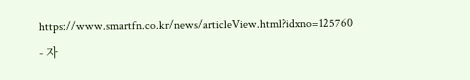https://www.smartfn.co.kr/news/articleView.html?idxno=125760
- 자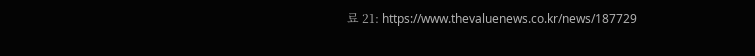료 21: https://www.thevaluenews.co.kr/news/187729